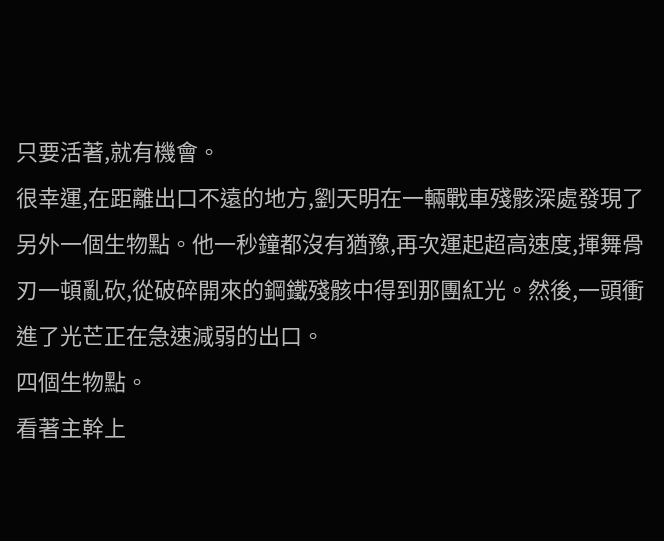只要活著,就有機會。
很幸運,在距離出口不遠的地方,劉天明在一輛戰車殘骸深處發現了另外一個生物點。他一秒鐘都沒有猶豫,再次運起超高速度,揮舞骨刃一頓亂砍,從破碎開來的鋼鐵殘骸中得到那團紅光。然後,一頭衝進了光芒正在急速減弱的出口。
四個生物點。
看著主幹上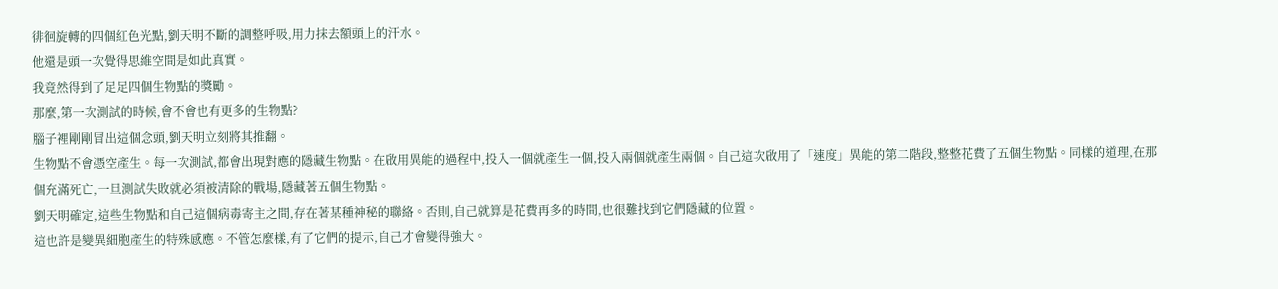徘徊旋轉的四個紅色光點,劉天明不斷的調整呼吸,用力抹去額頭上的汗水。
他還是頭一次覺得思維空間是如此真實。
我竟然得到了足足四個生物點的獎勵。
那麼,第一次測試的時候,會不會也有更多的生物點?
腦子裡剛剛冒出這個念頭,劉天明立刻將其推翻。
生物點不會憑空產生。每一次測試,都會出現對應的隱藏生物點。在啟用異能的過程中,投入一個就產生一個,投入兩個就產生兩個。自己這次啟用了「速度」異能的第二階段,整整花費了五個生物點。同樣的道理,在那個充滿死亡,一旦測試失敗就必須被清除的戰場,隱藏著五個生物點。
劉天明確定,這些生物點和自己這個病毒寄主之間,存在著某種神秘的聯絡。否則,自己就算是花費再多的時間,也很難找到它們隱藏的位置。
這也許是變異細胞產生的特殊感應。不管怎麼樣,有了它們的提示,自己才會變得強大。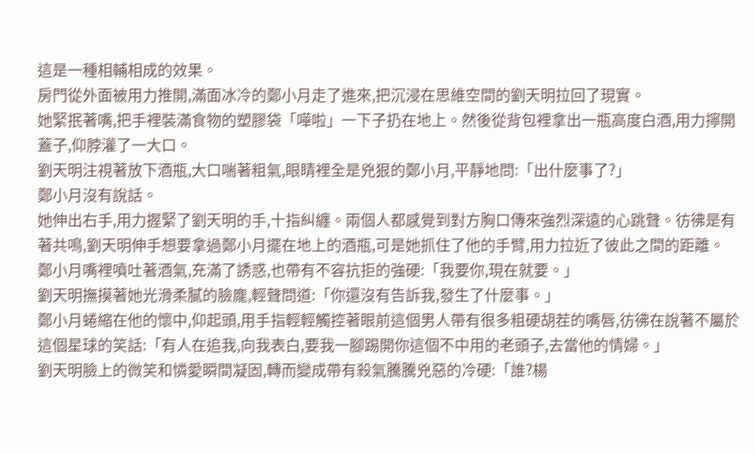這是一種相輔相成的效果。
房門從外面被用力推開,滿面冰冷的鄭小月走了進來,把沉浸在思維空間的劉天明拉回了現實。
她緊抿著嘴,把手裡裝滿食物的塑膠袋「嘩啦」一下子扔在地上。然後從背包裡拿出一瓶高度白酒,用力擰開蓋子,仰脖灌了一大口。
劉天明注視著放下酒瓶,大口喘著粗氣,眼睛裡全是兇狠的鄭小月,平靜地問:「出什麼事了?」
鄭小月沒有說話。
她伸出右手,用力握緊了劉天明的手,十指糾纏。兩個人都感覺到對方胸口傳來強烈深遠的心跳聲。彷彿是有著共鳴,劉天明伸手想要拿過鄭小月擺在地上的酒瓶,可是她抓住了他的手臂,用力拉近了彼此之間的距離。
鄭小月嘴裡噴吐著酒氣,充滿了誘惑,也帶有不容抗拒的強硬:「我要你,現在就要。」
劉天明撫摸著她光滑柔膩的臉龐,輕聲問道:「你還沒有告訴我,發生了什麼事。」
鄭小月蜷縮在他的懷中,仰起頭,用手指輕輕觸控著眼前這個男人帶有很多粗硬胡茬的嘴唇,彷彿在說著不屬於這個星球的笑話:「有人在追我,向我表白,要我一腳踢開你這個不中用的老頭子,去當他的情婦。」
劉天明臉上的微笑和憐愛瞬間凝固,轉而變成帶有殺氣騰騰兇惡的冷硬:「誰?楊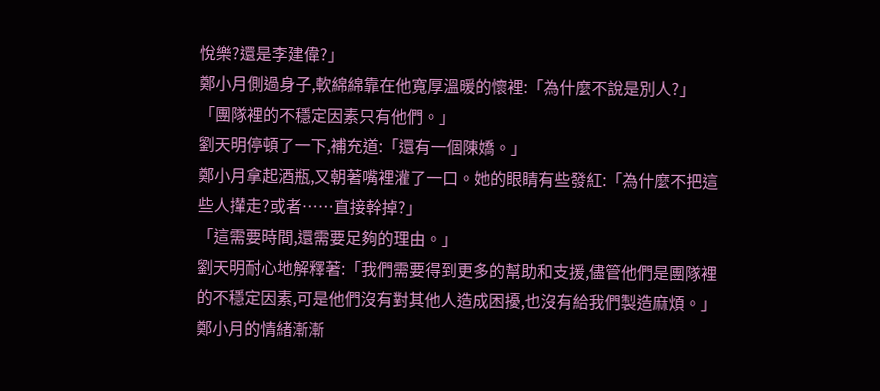悅樂?還是李建偉?」
鄭小月側過身子,軟綿綿靠在他寬厚溫暖的懷裡:「為什麼不說是別人?」
「團隊裡的不穩定因素只有他們。」
劉天明停頓了一下,補充道:「還有一個陳嬌。」
鄭小月拿起酒瓶,又朝著嘴裡灌了一口。她的眼睛有些發紅:「為什麼不把這些人攆走?或者……直接幹掉?」
「這需要時間,還需要足夠的理由。」
劉天明耐心地解釋著:「我們需要得到更多的幫助和支援,儘管他們是團隊裡的不穩定因素,可是他們沒有對其他人造成困擾,也沒有給我們製造麻煩。」
鄭小月的情緒漸漸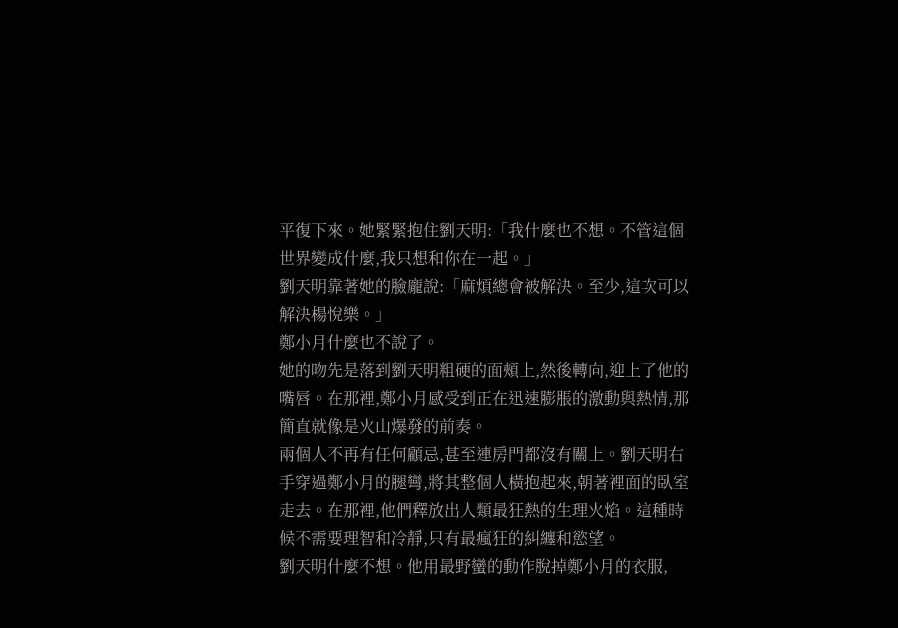平復下來。她緊緊抱住劉天明:「我什麼也不想。不管這個世界變成什麼,我只想和你在一起。」
劉天明靠著她的臉龐說:「麻煩總會被解決。至少,這次可以解決楊悅樂。」
鄭小月什麼也不說了。
她的吻先是落到劉天明粗硬的面頰上,然後轉向,迎上了他的嘴唇。在那裡,鄭小月感受到正在迅速膨脹的激動與熱情,那簡直就像是火山爆發的前奏。
兩個人不再有任何顧忌,甚至連房門都沒有關上。劉天明右手穿過鄭小月的腿彎,將其整個人橫抱起來,朝著裡面的臥室走去。在那裡,他們釋放出人類最狂熱的生理火焰。這種時候不需要理智和冷靜,只有最瘋狂的糾纏和慾望。
劉天明什麼不想。他用最野蠻的動作脫掉鄭小月的衣服,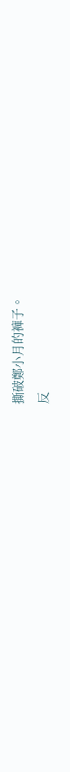撕破鄭小月的褲子。
反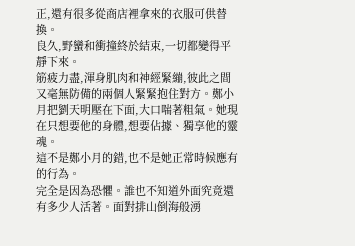正,還有很多從商店裡拿來的衣服可供替換。
良久,野蠻和衝撞終於結束,一切都變得平靜下來。
筋疲力盡,渾身肌肉和神經緊繃,彼此之間又毫無防備的兩個人緊緊抱住對方。鄭小月把劉天明壓在下面,大口喘著粗氣。她現在只想要他的身體,想要佔據、獨享他的靈魂。
這不是鄭小月的錯,也不是她正常時候應有的行為。
完全是因為恐懼。誰也不知道外面究竟還有多少人活著。面對排山倒海般湧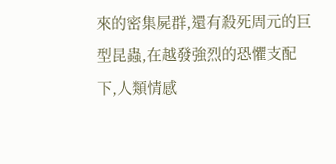來的密集屍群,還有殺死周元的巨型昆蟲,在越發強烈的恐懼支配下,人類情感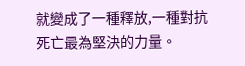就變成了一種釋放,一種對抗死亡最為堅決的力量。